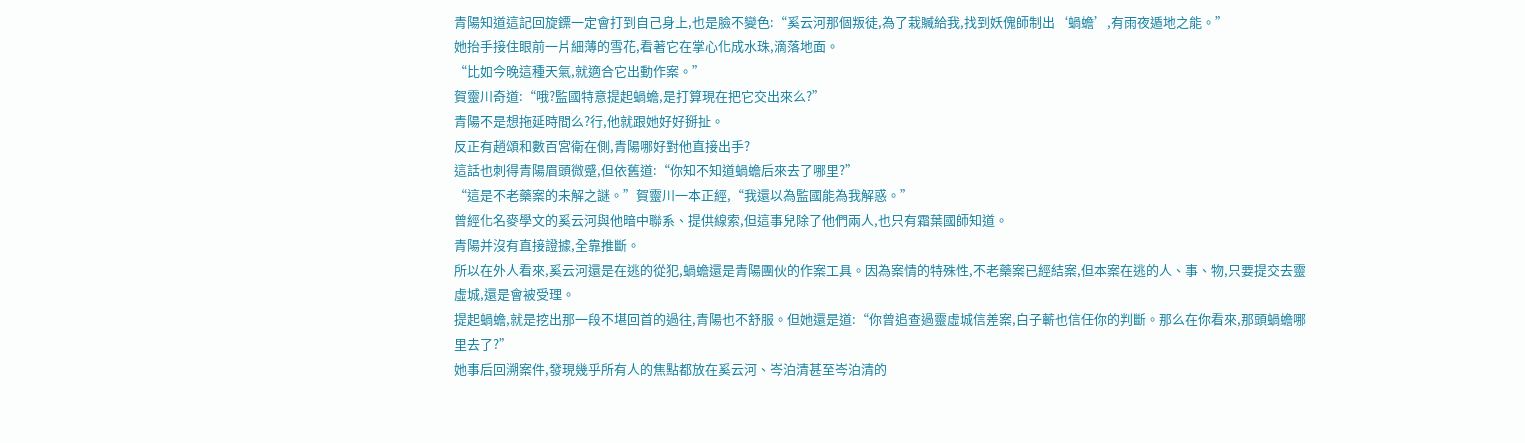青陽知道這記回旋鏢一定會打到自己身上,也是臉不變色:“奚云河那個叛徒,為了栽贓給我,找到妖傀師制出‘蝸蟾’,有雨夜遁地之能。”
她抬手接住眼前一片細薄的雪花,看著它在掌心化成水珠,滴落地面。
“比如今晚這種天氣,就適合它出動作案。”
賀靈川奇道:“哦?監國特意提起蝸蟾,是打算現在把它交出來么?”
青陽不是想拖延時間么?行,他就跟她好好掰扯。
反正有趙頌和數百宮衛在側,青陽哪好對他直接出手?
這話也刺得青陽眉頭微蹙,但依舊道:“你知不知道蝸蟾后來去了哪里?”
“這是不老藥案的未解之謎。”賀靈川一本正經,“我還以為監國能為我解惑。”
曾經化名麥學文的奚云河與他暗中聯系、提供線索,但這事兒除了他們兩人,也只有霜葉國師知道。
青陽并沒有直接證據,全靠推斷。
所以在外人看來,奚云河還是在逃的從犯,蝸蟾還是青陽團伙的作案工具。因為案情的特殊性,不老藥案已經結案,但本案在逃的人、事、物,只要提交去靈虛城,還是會被受理。
提起蝸蟾,就是挖出那一段不堪回首的過往,青陽也不舒服。但她還是道:“你曾追查過靈虛城信差案,白子蘄也信任你的判斷。那么在你看來,那頭蝸蟾哪里去了?”
她事后回溯案件,發現幾乎所有人的焦點都放在奚云河、岑泊清甚至岑泊清的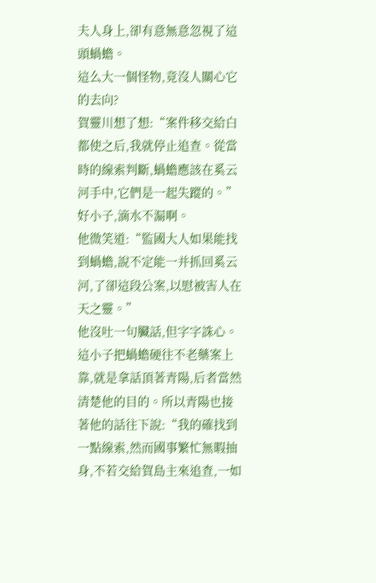夫人身上,卻有意無意忽視了這頭蝸蟾。
這么大一個怪物,竟沒人關心它的去向?
賀靈川想了想:“案件移交給白都使之后,我就停止追查。從當時的線索判斷,蝸蟾應該在奚云河手中,它們是一起失蹤的。”
好小子,滴水不漏啊。
他微笑道:“監國大人如果能找到蝸蟾,說不定能一并抓回奚云河,了卻這段公案,以慰被害人在天之靈。”
他沒吐一句臟話,但字字誅心。
這小子把蝸蟾硬往不老藥案上靠,就是拿話頂著青陽,后者當然清楚他的目的。所以青陽也接著他的話往下說:“我的確找到一點線索,然而國事繁忙無暇抽身,不若交給賀島主來追查,一如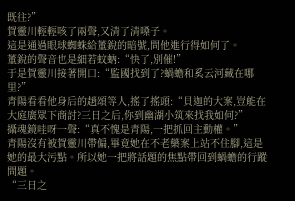既往?”
賀靈川輕輕咳了兩聲,又清了清嗓子。
這是通過眼球蜘蛛給董銳的暗號,問他進行得如何了。
董銳的聲音也是細若蚊蚋:“快了,別催!”
于是賀靈川接著開口:“監國找到了?蝸蟾和奚云河藏在哪里?”
青陽看看他身后的趙頌等人,搖了搖頭:“貝迦的大案,豈能在大庭廣眾下商討?三日之后,你到幽湖小筑來找我如何?”
攝魂鏡哇呀一聲:“真不愧是青陽,一把抓回主動權。”
青陽沒有被賀靈川帶偏,畢竟她在不老藥案上站不住腳,這是她的最大污點。所以她一把將話題的焦點帶回到蝸蟾的行蹤問題。
“三日之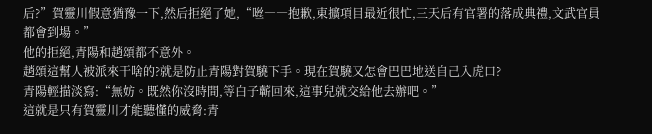后?”賀靈川假意猶豫一下,然后拒絕了她,“咝――抱歉,東擴項目最近很忙,三天后有官署的落成典禮,文武官員都會到場。”
他的拒絕,青陽和趙頌都不意外。
趙頌這幫人被派來干啥的?就是防止青陽對賀驍下手。現在賀驍又怎會巴巴地送自己入虎口?
青陽輕描淡寫:“無妨。既然你沒時間,等白子蘄回來,這事兒就交給他去辦吧。”
這就是只有賀靈川才能聽懂的威脅:青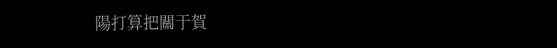陽打算把關于賀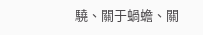驍、關于蝸蟾、關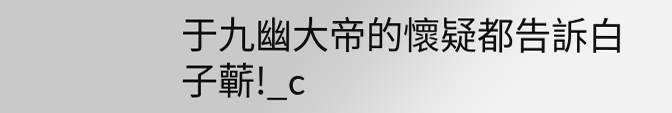于九幽大帝的懷疑都告訴白子蘄!_c